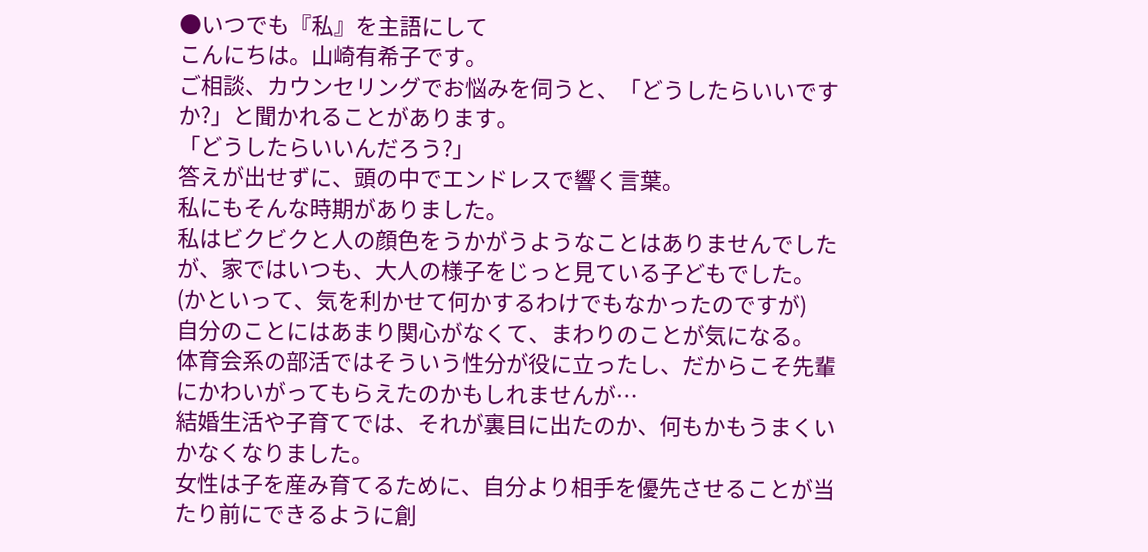●いつでも『私』を主語にして
こんにちは。山崎有希子です。
ご相談、カウンセリングでお悩みを伺うと、「どうしたらいいですか?」と聞かれることがあります。
「どうしたらいいんだろう?」
答えが出せずに、頭の中でエンドレスで響く言葉。
私にもそんな時期がありました。
私はビクビクと人の顔色をうかがうようなことはありませんでしたが、家ではいつも、大人の様子をじっと見ている子どもでした。
(かといって、気を利かせて何かするわけでもなかったのですが)
自分のことにはあまり関心がなくて、まわりのことが気になる。
体育会系の部活ではそういう性分が役に立ったし、だからこそ先輩にかわいがってもらえたのかもしれませんが…
結婚生活や子育てでは、それが裏目に出たのか、何もかもうまくいかなくなりました。
女性は子を産み育てるために、自分より相手を優先させることが当たり前にできるように創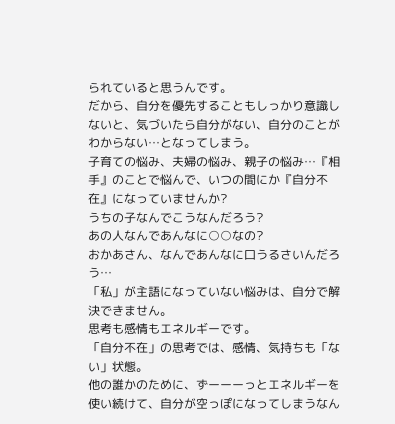られていると思うんです。
だから、自分を優先することもしっかり意識しないと、気づいたら自分がない、自分のことがわからない…となってしまう。
子育ての悩み、夫婦の悩み、親子の悩み…『相手』のことで悩んで、いつの間にか『自分不在』になっていませんか?
うちの子なんでこうなんだろう?
あの人なんであんなに○○なの?
おかあさん、なんであんなに口うるさいんだろう…
「私」が主語になっていない悩みは、自分で解決できません。
思考も感情もエネルギーです。
「自分不在」の思考では、感情、気持ちも「ない」状態。
他の誰かのために、ずーーーっとエネルギーを使い続けて、自分が空っぽになってしまうなん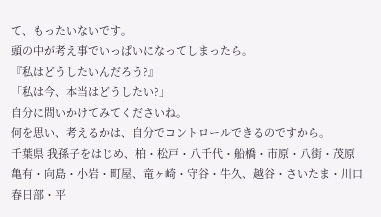て、もったいないです。
頭の中が考え事でいっぱいになってしまったら。
『私はどうしたいんだろう?』
「私は今、本当はどうしたい?」
自分に問いかけてみてくださいね。
何を思い、考えるかは、自分でコントロールできるのですから。
千葉県 我孫子をはじめ、柏・松戸・八千代・船橋・市原・八街・茂原
亀有・向島・小岩・町屋、竜ヶ崎・守谷・牛久、越谷・さいたま・川口
春日部・平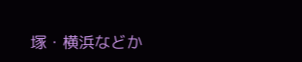塚・横浜などか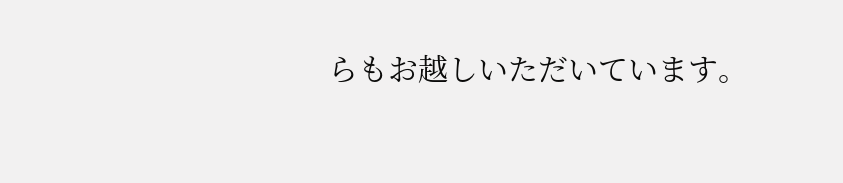らもお越しいただいています。